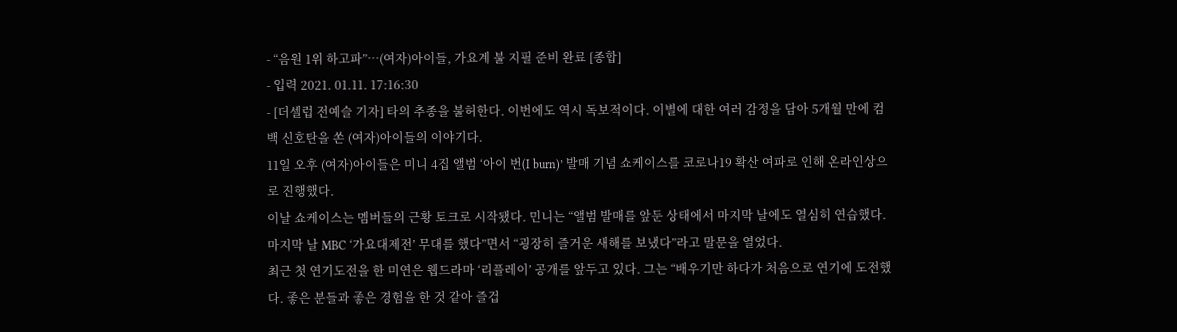- “음원 1위 하고파”…(여자)아이들, 가요계 불 지필 준비 완료 [종합]
- 입력 2021. 01.11. 17:16:30
- [더셀럽 전예슬 기자] 타의 추종을 불허한다. 이번에도 역시 독보적이다. 이별에 대한 여러 감정을 담아 5개월 만에 컴백 신호탄을 쏜 (여자)아이들의 이야기다.
11일 오후 (여자)아이들은 미니 4집 앨범 ‘아이 번(I burn)’ 발매 기념 쇼케이스를 코로나19 확산 여파로 인해 온라인상으로 진행했다.
이날 쇼케이스는 멤버들의 근황 토크로 시작됐다. 민니는 “앨범 발매를 앞둔 상태에서 마지막 날에도 열심히 연습했다. 마지막 날 MBC ‘가요대제전’ 무대를 했다”면서 “굉장히 즐거운 새해를 보냈다”라고 말문을 열었다.
최근 첫 연기도전을 한 미연은 웹드라마 ‘리플레이’ 공개를 앞두고 있다. 그는 “배우기만 하다가 처음으로 연기에 도전했다. 좋은 분들과 좋은 경험을 한 것 같아 즐겁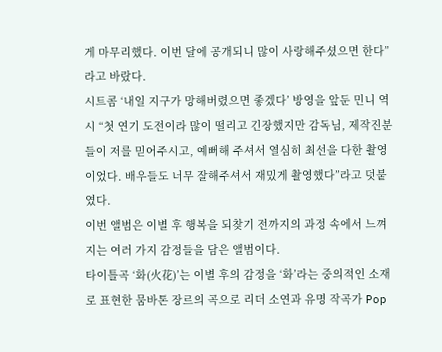게 마무리했다. 이번 달에 공개되니 많이 사랑해주셨으면 한다”라고 바랐다.
시트콤 ‘내일 지구가 망해버렸으면 좋겠다’ 방영을 앞둔 민니 역시 “첫 연기 도전이라 많이 떨리고 긴장했지만 감독님, 제작진분들이 저를 믿어주시고, 예뻐해 주셔서 열심히 최선을 다한 촬영이었다. 배우들도 너무 잘해주셔서 재밌게 촬영했다”라고 덧붙였다.
이번 앨범은 이별 후 행복을 되찾기 전까지의 과정 속에서 느껴지는 여러 가지 감정들을 담은 앨범이다.
타이틀곡 ‘화(火花)’는 이별 후의 감정을 ‘화’라는 중의적인 소재로 표현한 뭄바톤 장르의 곡으로 리더 소연과 유명 작곡가 Pop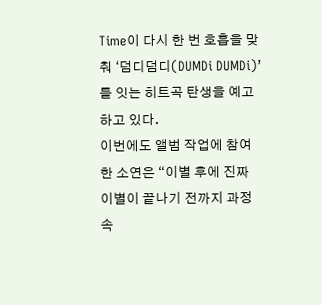Time이 다시 한 번 호흡을 맞춰 ‘덤디덤디(DUMDi DUMDi)’를 잇는 히트곡 탄생을 예고하고 있다.
이번에도 앨범 작업에 참여한 소연은 “이별 후에 진짜 이별이 끝나기 전까지 과정 속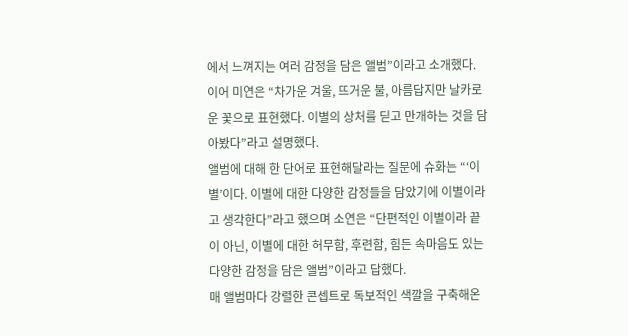에서 느껴지는 여러 감정을 담은 앨범”이라고 소개했다. 이어 미연은 “차가운 겨울, 뜨거운 불, 아름답지만 날카로운 꽃으로 표현했다. 이별의 상처를 딛고 만개하는 것을 담아봤다”라고 설명했다.
앨범에 대해 한 단어로 표현해달라는 질문에 슈화는 “‘이별’이다. 이별에 대한 다양한 감정들을 담았기에 이별이라고 생각한다”라고 했으며 소연은 “단편적인 이별이라 끝이 아닌, 이별에 대한 허무함, 후련함, 힘든 속마음도 있는 다양한 감정을 담은 앨범”이라고 답했다.
매 앨범마다 강렬한 콘셉트로 독보적인 색깔을 구축해온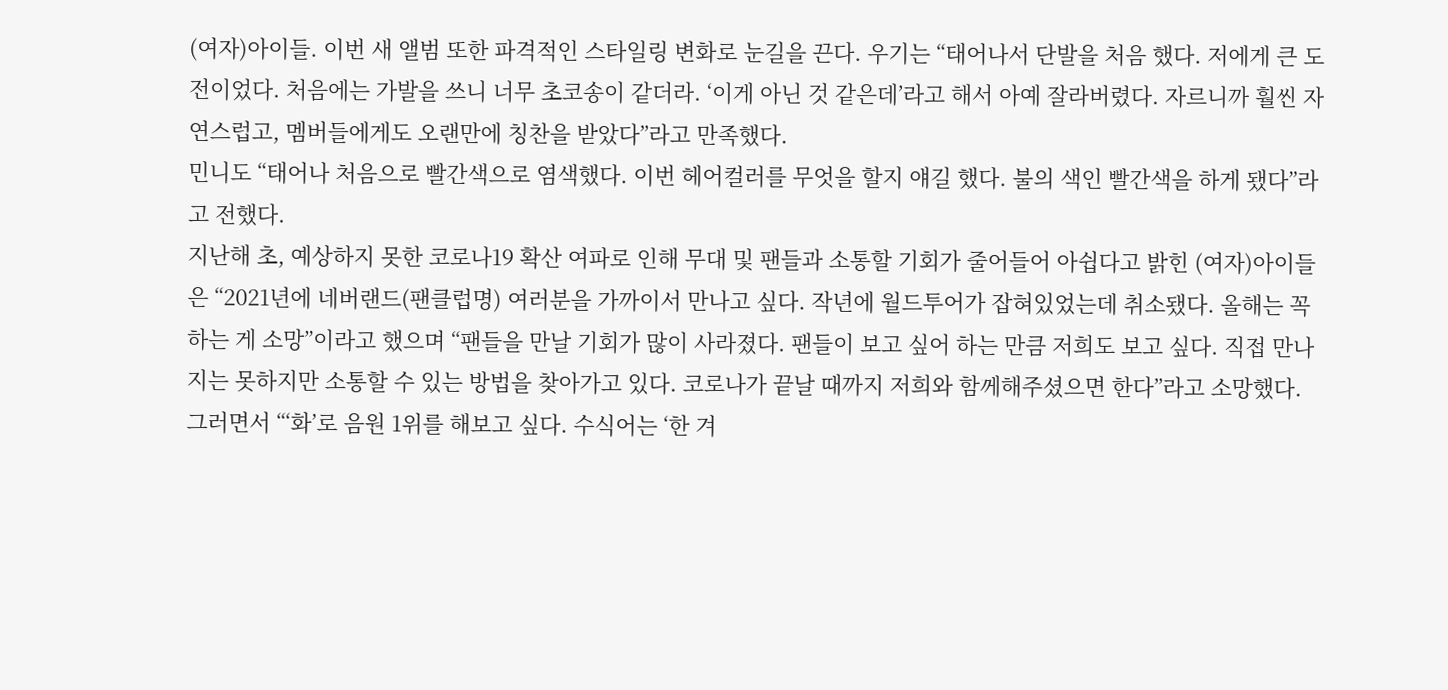(여자)아이들. 이번 새 앨범 또한 파격적인 스타일링 변화로 눈길을 끈다. 우기는 “태어나서 단발을 처음 했다. 저에게 큰 도전이었다. 처음에는 가발을 쓰니 너무 초코송이 같더라. ‘이게 아닌 것 같은데’라고 해서 아예 잘라버렸다. 자르니까 훨씬 자연스럽고, 멤버들에게도 오랜만에 칭찬을 받았다”라고 만족했다.
민니도 “태어나 처음으로 빨간색으로 염색했다. 이번 헤어컬러를 무엇을 할지 얘길 했다. 불의 색인 빨간색을 하게 됐다”라고 전했다.
지난해 초, 예상하지 못한 코로나19 확산 여파로 인해 무대 및 팬들과 소통할 기회가 줄어들어 아쉽다고 밝힌 (여자)아이들은 “2021년에 네버랜드(팬클럽명) 여러분을 가까이서 만나고 싶다. 작년에 월드투어가 잡혀있었는데 취소됐다. 올해는 꼭 하는 게 소망”이라고 했으며 “팬들을 만날 기회가 많이 사라졌다. 팬들이 보고 싶어 하는 만큼 저희도 보고 싶다. 직접 만나지는 못하지만 소통할 수 있는 방법을 찾아가고 있다. 코로나가 끝날 때까지 저희와 함께해주셨으면 한다”라고 소망했다.
그러면서 “‘화’로 음원 1위를 해보고 싶다. 수식어는 ‘한 겨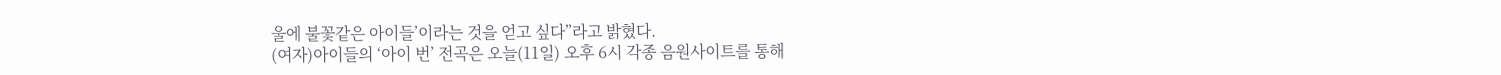울에 불꽃같은 아이들’이라는 것을 얻고 싶다”라고 밝혔다.
(여자)아이들의 ‘아이 번’ 전곡은 오늘(11일) 오후 6시 각종 음원사이트를 통해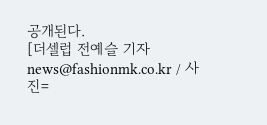공개된다.
[더셀럽 전예슬 기자 news@fashionmk.co.kr / 사진=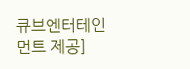큐브엔터테인먼트 제공]